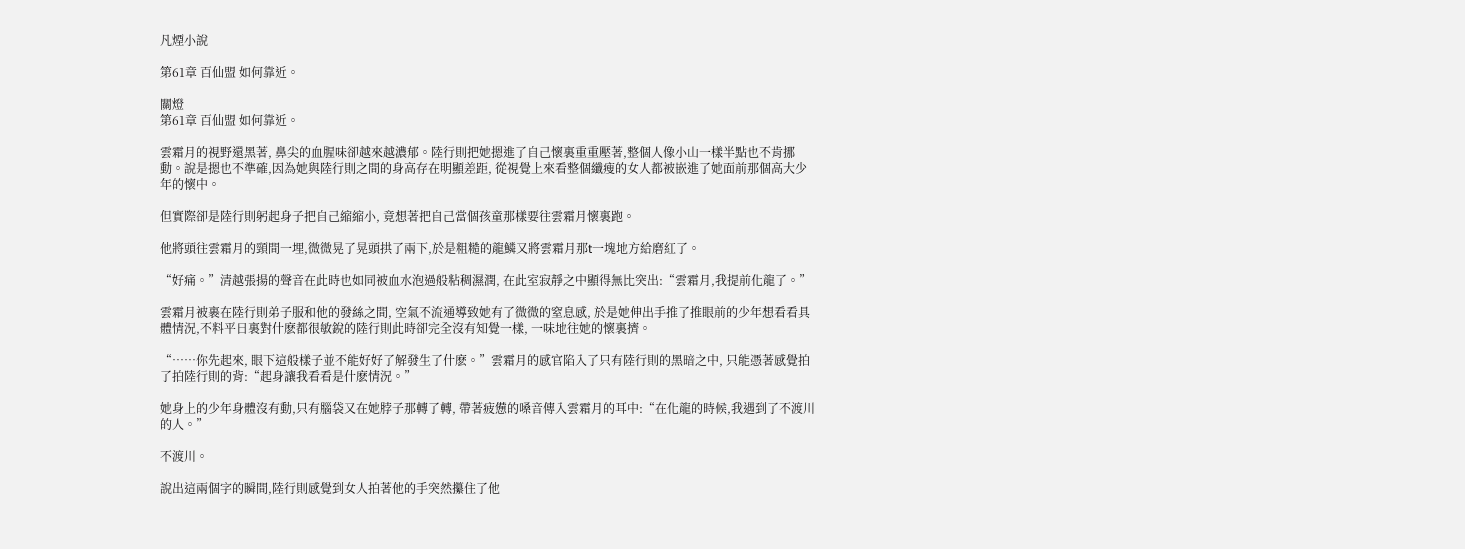凡煙小說

第61章 百仙盟 如何靠近。

關燈
第61章 百仙盟 如何靠近。

雲霜月的視野還黑著, 鼻尖的血腥味卻越來越濃郁。陸行則把她摁進了自己懷裏重重壓著,整個人像小山一樣半點也不肯挪動。說是摁也不準確,因為她與陸行則之間的身高存在明顯差距, 從視覺上來看整個纖瘦的女人都被嵌進了她面前那個高大少年的懷中。

但實際卻是陸行則躬起身子把自己縮縮小, 竟想著把自己當個孩童那樣要往雲霜月懷裏跑。

他將頭往雲霜月的頸間一埋,微微晃了晃頭拱了兩下,於是粗糙的龍鱗又將雲霜月那t一塊地方給磨紅了。

“好痛。”清越張揚的聲音在此時也如同被血水泡過般粘稠濕潤, 在此室寂靜之中顯得無比突出:“雲霜月,我提前化龍了。”

雲霜月被裹在陸行則弟子服和他的發絲之間, 空氣不流通導致她有了微微的窒息感, 於是她伸出手推了推眼前的少年想看看具體情況,不料平日裏對什麽都很敏銳的陸行則此時卻完全沒有知覺一樣, 一味地往她的懷裏擠。

“……你先起來, 眼下這般樣子並不能好好了解發生了什麽。”雲霜月的感官陷入了只有陸行則的黑暗之中, 只能憑著感覺拍了拍陸行則的背:“起身讓我看看是什麽情況。”

她身上的少年身體沒有動,只有腦袋又在她脖子那轉了轉, 帶著疲憊的嗓音傳入雲霜月的耳中:“在化龍的時候,我遇到了不渡川的人。”

不渡川。

說出這兩個字的瞬間,陸行則感覺到女人拍著他的手突然攥住了他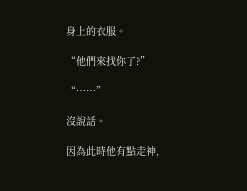身上的衣服。

“他們來找你了?”

“……”

沒說話。

因為此時他有點走神,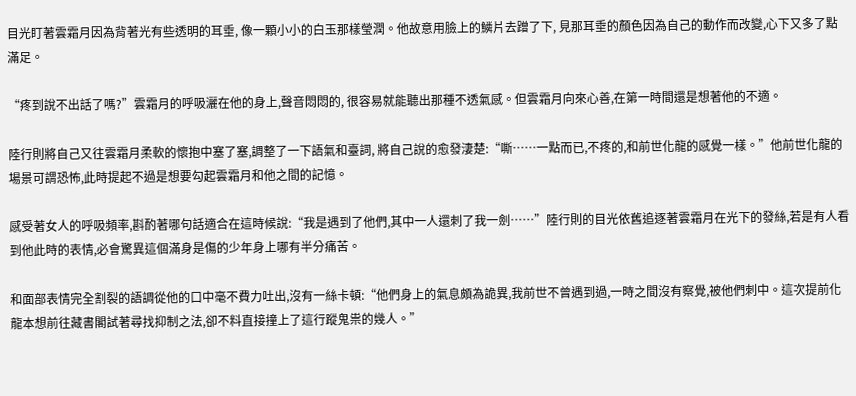目光盯著雲霜月因為背著光有些透明的耳垂, 像一顆小小的白玉那樣瑩潤。他故意用臉上的鱗片去蹭了下, 見那耳垂的顏色因為自己的動作而改變,心下又多了點滿足。

“疼到說不出話了嗎?”雲霜月的呼吸灑在他的身上,聲音悶悶的, 很容易就能聽出那種不透氣感。但雲霜月向來心善,在第一時間還是想著他的不適。

陸行則將自己又往雲霜月柔軟的懷抱中塞了塞,調整了一下語氣和臺詞, 將自己說的愈發淒楚:“嘶……一點而已,不疼的,和前世化龍的感覺一樣。”他前世化龍的場景可謂恐怖,此時提起不過是想要勾起雲霜月和他之間的記憶。

感受著女人的呼吸頻率,斟酌著哪句話適合在這時候說:“我是遇到了他們,其中一人還刺了我一劍……”陸行則的目光依舊追逐著雲霜月在光下的發絲,若是有人看到他此時的表情,必會驚異這個滿身是傷的少年身上哪有半分痛苦。

和面部表情完全割裂的語調從他的口中毫不費力吐出,沒有一絲卡頓:“他們身上的氣息頗為詭異,我前世不曾遇到過,一時之間沒有察覺,被他們刺中。這次提前化龍本想前往藏書閣試著尋找抑制之法,卻不料直接撞上了這行蹤鬼祟的幾人。”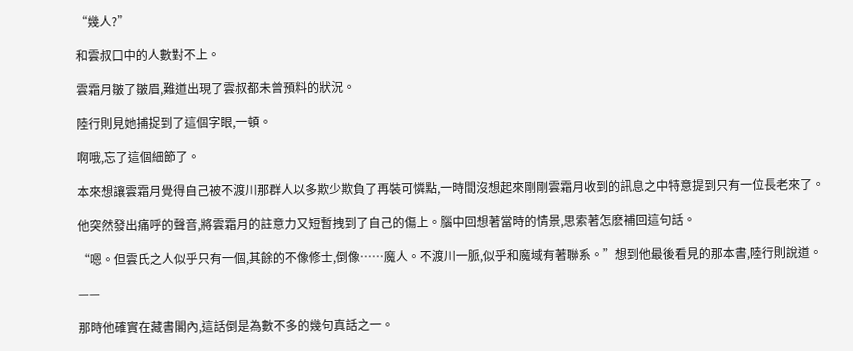“幾人?”

和雲叔口中的人數對不上。

雲霜月皺了皺眉,難道出現了雲叔都未曾預料的狀況。

陸行則見她捕捉到了這個字眼,一頓。

啊哦,忘了這個細節了。

本來想讓雲霜月覺得自己被不渡川那群人以多欺少欺負了再裝可憐點,一時間沒想起來剛剛雲霜月收到的訊息之中特意提到只有一位長老來了。

他突然發出痛呼的聲音,將雲霜月的註意力又短暫拽到了自己的傷上。腦中回想著當時的情景,思索著怎麽補回這句話。

“嗯。但雲氏之人似乎只有一個,其餘的不像修士,倒像……魔人。不渡川一脈,似乎和魔域有著聯系。”想到他最後看見的那本書,陸行則說道。

——

那時他確實在藏書閣內,這話倒是為數不多的幾句真話之一。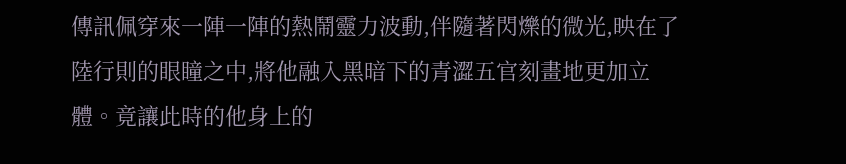傳訊佩穿來一陣一陣的熱鬧靈力波動,伴隨著閃爍的微光,映在了陸行則的眼瞳之中,將他融入黑暗下的青澀五官刻畫地更加立體。竟讓此時的他身上的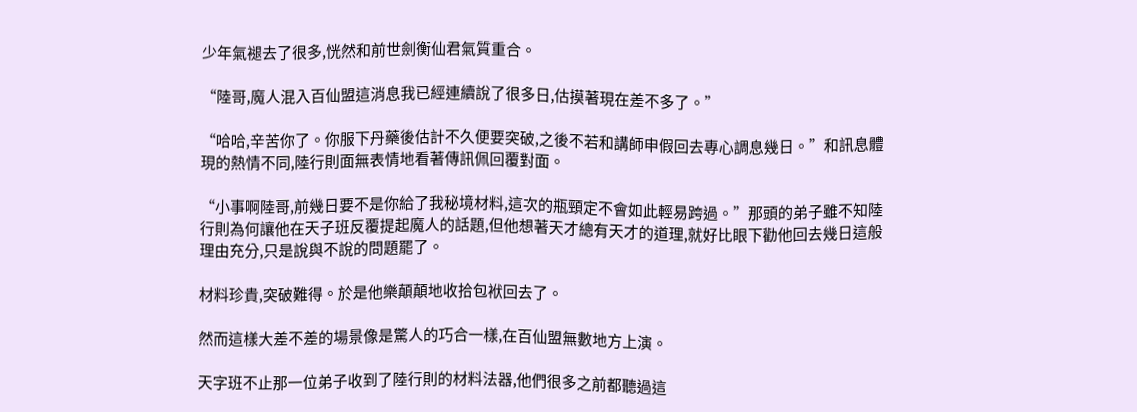少年氣褪去了很多,恍然和前世劍衡仙君氣質重合。

“陸哥,魔人混入百仙盟這消息我已經連續說了很多日,估摸著現在差不多了。”

“哈哈,辛苦你了。你服下丹藥後估計不久便要突破,之後不若和講師申假回去專心調息幾日。”和訊息體現的熱情不同,陸行則面無表情地看著傳訊佩回覆對面。

“小事啊陸哥,前幾日要不是你給了我秘境材料,這次的瓶頸定不會如此輕易跨過。”那頭的弟子雖不知陸行則為何讓他在天子班反覆提起魔人的話題,但他想著天才總有天才的道理,就好比眼下勸他回去幾日這般理由充分,只是說與不說的問題罷了。

材料珍貴,突破難得。於是他樂顛顛地收拾包袱回去了。

然而這樣大差不差的場景像是驚人的巧合一樣,在百仙盟無數地方上演。

天字班不止那一位弟子收到了陸行則的材料法器,他們很多之前都聽過這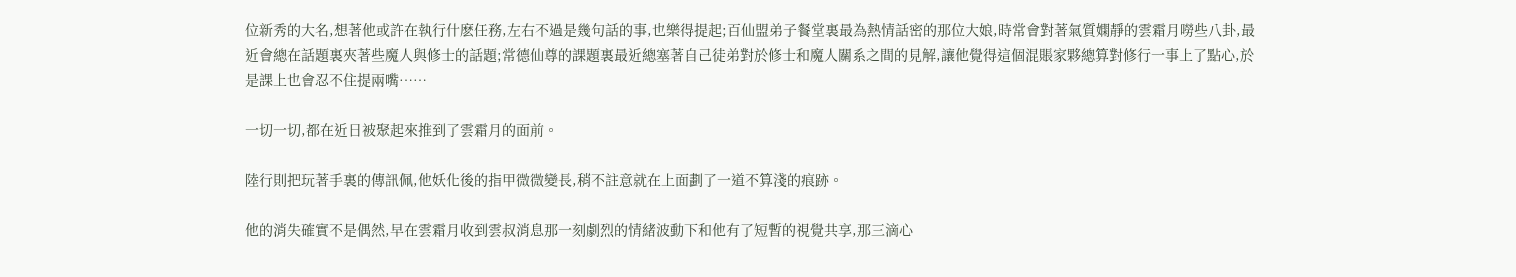位新秀的大名,想著他或許在執行什麽任務,左右不過是幾句話的事,也樂得提起;百仙盟弟子餐堂裏最為熱情話密的那位大娘,時常會對著氣質嫻靜的雲霜月嘮些八卦,最近會總在話題裏夾著些魔人與修士的話題;常德仙尊的課題裏最近總塞著自己徒弟對於修士和魔人關系之間的見解,讓他覺得這個混賬家夥總算對修行一事上了點心,於是課上也會忍不住提兩嘴……

一切一切,都在近日被聚起來推到了雲霜月的面前。

陸行則把玩著手裏的傳訊佩,他妖化後的指甲微微變長,稍不註意就在上面劃了一道不算淺的痕跡。

他的消失確實不是偶然,早在雲霜月收到雲叔消息那一刻劇烈的情緒波動下和他有了短暫的視覺共享,那三滴心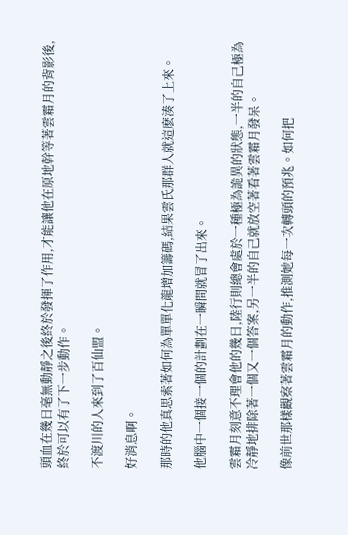頭血在幾日毫無動靜之後終於發揮了作用,才能讓他在原地幹等著雲霜月的背影後,終於可以有了下一步動作。

不渡川的人來到了百仙盟。

好消息啊。

那時的他真思索著如何為單單化龍增加籌碼,結果雲氏那群人就這麽湊了上來。

他腦中一個接一個的計劃在一瞬間就冒了出來。

雲霜月刻意不理會他的幾日,陸行則總會處於一種極為詭異的狀態,一半的自己極為冷靜地排除著一個又一個答案,另一半的自己就放空著看著雲霜月發呆。

像前世那樣觀察著雲霜月的動作,推測她每一次轉頭的預兆。如何把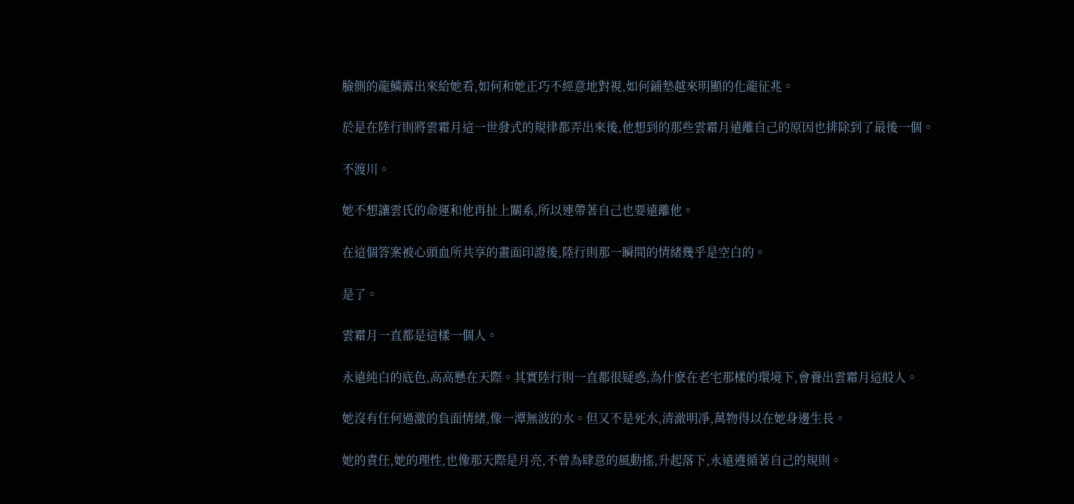臉側的龍鱗露出來給她看,如何和她正巧不經意地對視,如何鋪墊越來明顯的化龍征兆。

於是在陸行則將雲霜月這一世發式的規律都弄出來後,他想到的那些雲霜月遠離自己的原因也排除到了最後一個。

不渡川。

她不想讓雲氏的命運和他再扯上關系,所以連帶著自己也要遠離他。

在這個答案被心頭血所共享的畫面印證後,陸行則那一瞬間的情緒幾乎是空白的。

是了。

雲霜月一直都是這樣一個人。

永遠純白的底色,高高懸在天際。其實陸行則一直都很疑惑,為什麽在老宅那樣的環境下,會養出雲霜月這般人。

她沒有任何過激的負面情緒,像一潭無波的水。但又不是死水,清澈明凈,萬物得以在她身邊生長。

她的責任,她的理性,也像那天際是月亮,不曾為肆意的風動搖,升起落下,永遠遵循著自己的規則。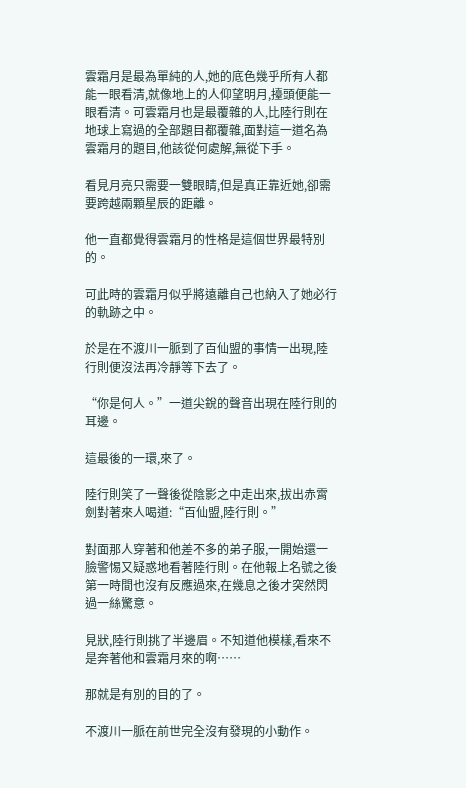雲霜月是最為單純的人,她的底色幾乎所有人都能一眼看清,就像地上的人仰望明月,擡頭便能一眼看清。可雲霜月也是最覆雜的人,比陸行則在地球上寫過的全部題目都覆雜,面對這一道名為雲霜月的題目,他該從何處解,無從下手。

看見月亮只需要一雙眼睛,但是真正靠近她,卻需要跨越兩顆星辰的距離。

他一直都覺得雲霜月的性格是這個世界最特別的。

可此時的雲霜月似乎將遠離自己也納入了她必行的軌跡之中。

於是在不渡川一脈到了百仙盟的事情一出現,陸行則便沒法再冷靜等下去了。

“你是何人。”一道尖銳的聲音出現在陸行則的耳邊。

這最後的一環,來了。

陸行則笑了一聲後從陰影之中走出來,拔出赤霄劍對著來人喝道:“百仙盟,陸行則。”

對面那人穿著和他差不多的弟子服,一開始還一臉警惕又疑惑地看著陸行則。在他報上名號之後第一時間也沒有反應過來,在幾息之後才突然閃過一絲驚意。

見狀,陸行則挑了半邊眉。不知道他模樣,看來不是奔著他和雲霜月來的啊……

那就是有別的目的了。

不渡川一脈在前世完全沒有發現的小動作。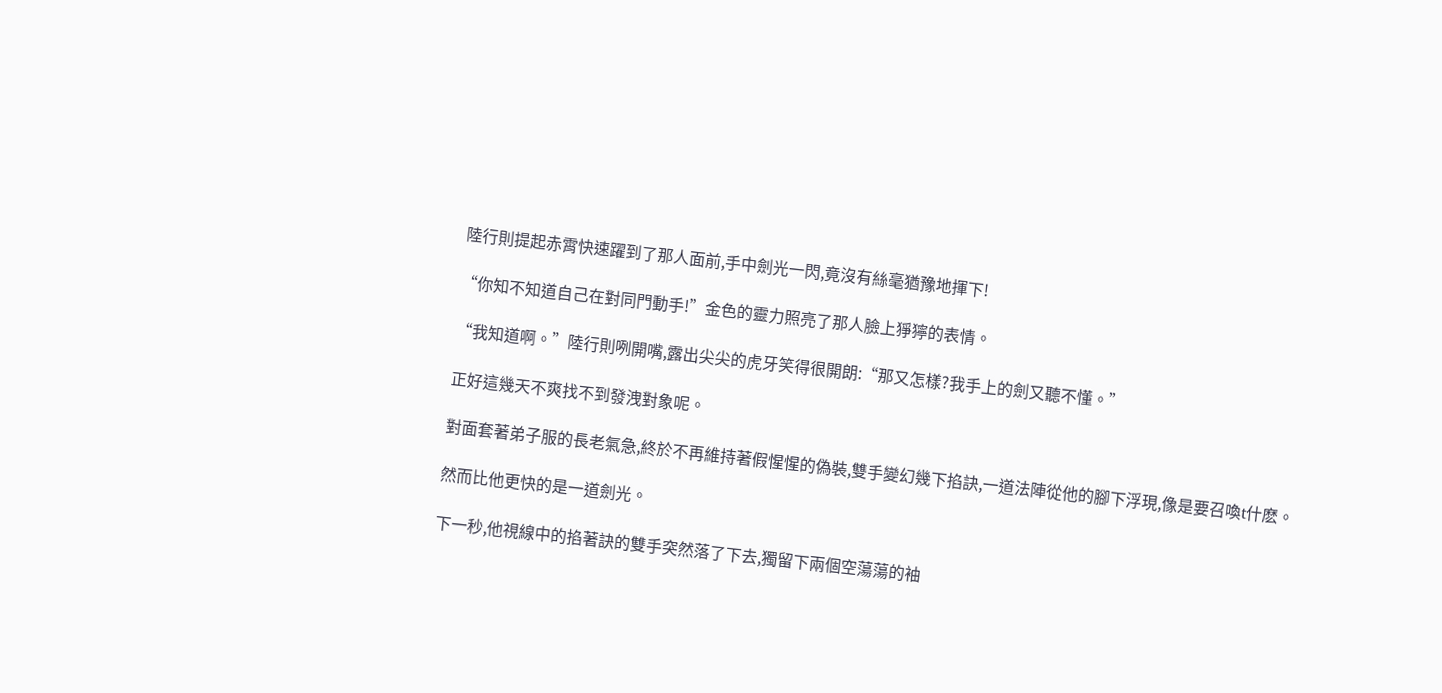陸行則提起赤霄快速躍到了那人面前,手中劍光一閃,竟沒有絲毫猶豫地揮下!

“你知不知道自己在對同門動手!”金色的靈力照亮了那人臉上猙獰的表情。

“我知道啊。”陸行則咧開嘴,露出尖尖的虎牙笑得很開朗:“那又怎樣?我手上的劍又聽不懂。”

正好這幾天不爽找不到發洩對象呢。

對面套著弟子服的長老氣急,終於不再維持著假惺惺的偽裝,雙手變幻幾下掐訣,一道法陣從他的腳下浮現,像是要召喚t什麽。

然而比他更快的是一道劍光。

下一秒,他視線中的掐著訣的雙手突然落了下去,獨留下兩個空蕩蕩的袖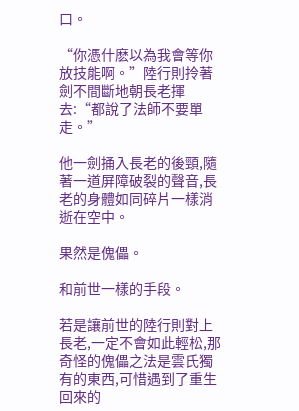口。

“你憑什麽以為我會等你放技能啊。”陸行則拎著劍不間斷地朝長老揮去:“都說了法師不要單走。”

他一劍捅入長老的後頸,隨著一道屏障破裂的聲音,長老的身體如同碎片一樣消逝在空中。

果然是傀儡。

和前世一樣的手段。

若是讓前世的陸行則對上長老,一定不會如此輕松,那奇怪的傀儡之法是雲氏獨有的東西,可惜遇到了重生回來的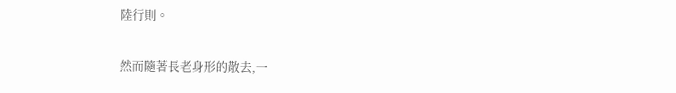陸行則。

然而隨著長老身形的散去,一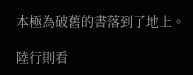本極為破舊的書落到了地上。

陸行則看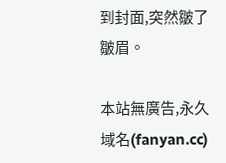到封面,突然皺了皺眉。

本站無廣告,永久域名(fanyan.cc)